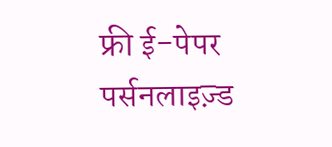फ्री ई-पेपर
पर्सनलाइज़्ड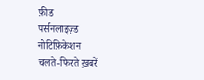फ़ीड
पर्सनलाइज़्ड नोटिफ़िकेशन
चलते-फिरते ख़बरें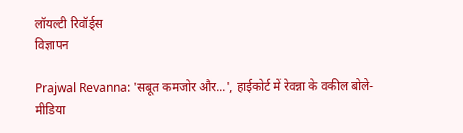लॉयल्टी रिवॉर्ड्स
विज्ञापन

Prajwal Revanna: 'सबूत कमजोर और...', हाईकोर्ट में रेवन्ना के वकील बोले- मीडिया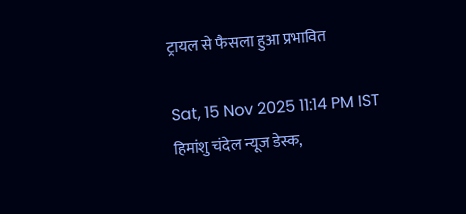ट्रायल से फैसला हुआ प्रभावित

Sat, 15 Nov 2025 11:14 PM IST
हिमांशु चंदेल न्यूज डेस्क,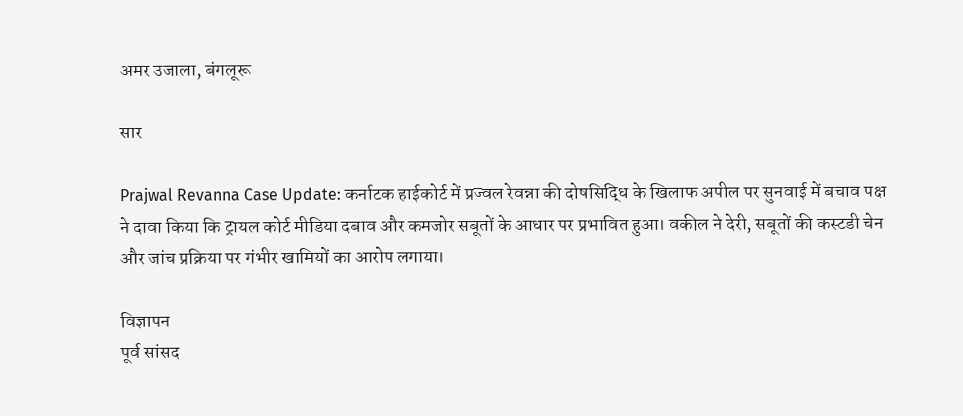अमर उजाला, बंगलूरू

सार

Prajwal Revanna Case Update: कर्नाटक हाईकोर्ट में प्रज्वल रेवन्ना की दोषसिद्धि के खिलाफ अपील पर सुनवाई में बचाव पक्ष ने दावा किया कि ट्रायल कोर्ट मीडिया दबाव और कमजोर सबूतों के आधार पर प्रभावित हुआ। वकील ने देरी, सबूतों की कस्टडी चेन और जांच प्रक्रिया पर गंभीर खामियों का आरोप लगाया।

विज्ञापन
पूर्व सांसद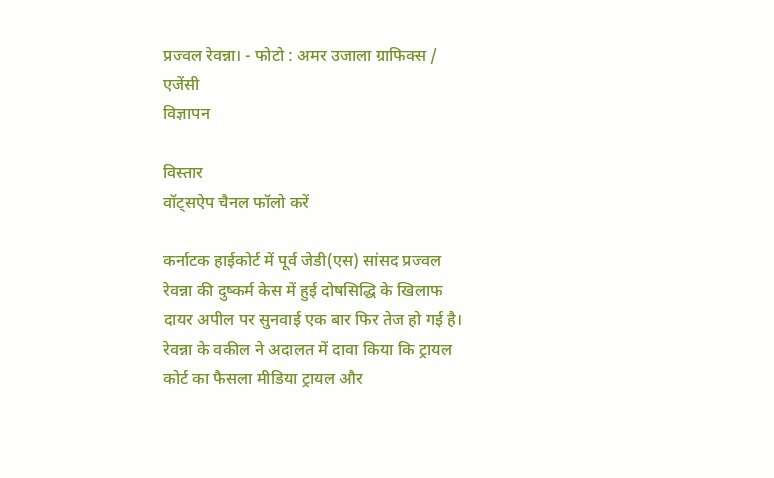प्रज्वल रेवन्ना। - फोटो : अमर उजाला ग्राफिक्स / एजेंसी
विज्ञापन

विस्तार
वॉट्सऐप चैनल फॉलो करें

कर्नाटक हाईकोर्ट में पूर्व जेडी(एस) सांसद प्रज्वल रेवन्ना की दुष्कर्म केस में हुई दोषसिद्धि के खिलाफ दायर अपील पर सुनवाई एक बार फिर तेज हो गई है। रेवन्ना के वकील ने अदालत में दावा किया कि ट्रायल कोर्ट का फैसला मीडिया ट्रायल और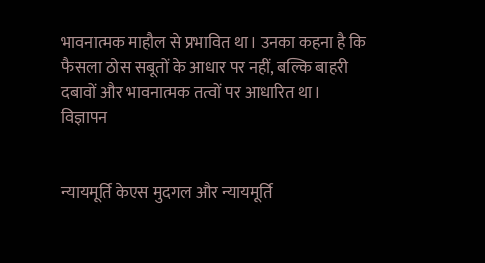भावनात्मक माहौल से प्रभावित था। उनका कहना है कि फैसला ठोस सबूतों के आधार पर नहीं, बल्कि बाहरी दबावों और भावनात्मक तत्वों पर आधारित था।
विज्ञापन


न्यायमूर्ति केएस मुदगल और न्यायमूर्ति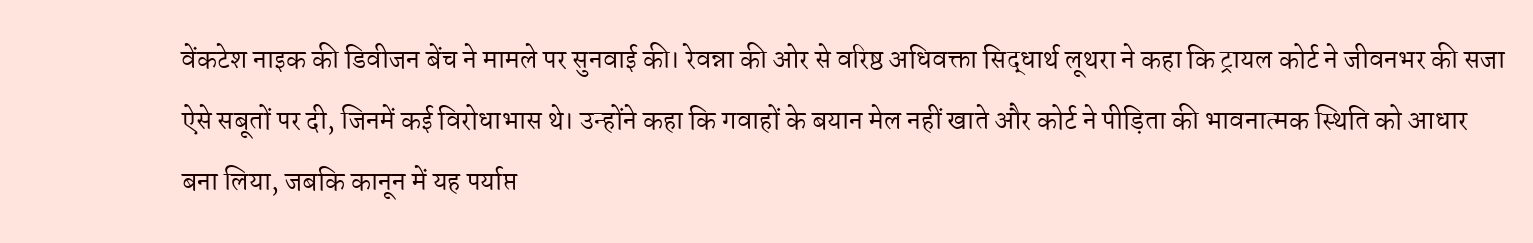वेंकटेश नाइक की डिवीजन बेंच ने मामले पर सुनवाई की। रेवन्ना की ओर से वरिष्ठ अधिवक्ता सिद्धार्थ लूथरा ने कहा कि ट्रायल कोर्ट ने जीवनभर की सजा ऐसे सबूतों पर दी, जिनमें कई विरोधाभास थे। उन्होंने कहा कि गवाहों के बयान मेल नहीं खाते और कोर्ट ने पीड़िता की भावनात्मक स्थिति को आधार बना लिया, जबकि कानून में यह पर्याप्त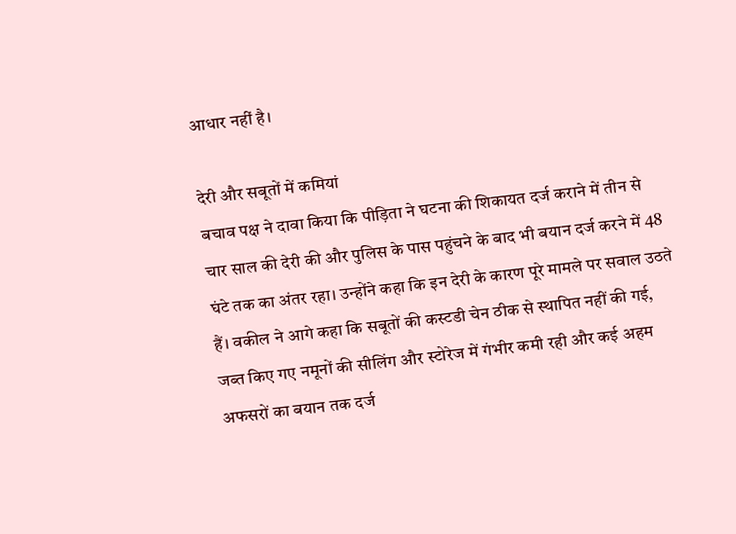आधार नहीं है।

देरी और सबूतों में कमियां
बचाव पक्ष ने दावा किया कि पीड़िता ने घटना की शिकायत दर्ज कराने में तीन से चार साल की देरी की और पुलिस के पास पहुंचने के बाद भी बयान दर्ज करने में 48 घंटे तक का अंतर रहा। उन्होंने कहा कि इन देरी के कारण पूरे मामले पर सवाल उठते हैं। वकील ने आगे कहा कि सबूतों की कस्टडी चेन ठीक से स्थापित नहीं की गई, जब्त किए गए नमूनों की सीलिंग और स्टोरेज में गंभीर कमी रही और कई अहम अफसरों का बयान तक दर्ज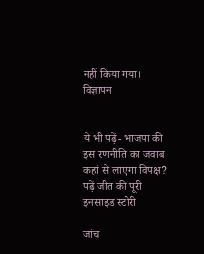नहीं किया गया।
विज्ञापन


ये भी पढ़ें- भाजपा की इस रणनीति का जवाब कहां से लाएगा विपक्ष? पढ़ें जीत की पूरी इनसाइड स्टोरी

जांच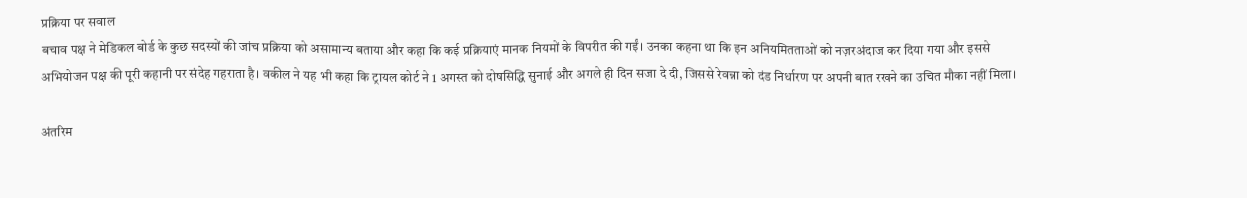प्रक्रिया पर सवाल
बचाव पक्ष ने मेडिकल बोर्ड के कुछ सदस्यों की जांच प्रक्रिया को असामान्य बताया और कहा कि कई प्रक्रियाएं मानक नियमों के विपरीत की गईं। उनका कहना था कि इन अनियमितताओं को नज़रअंदाज कर दिया गया और इससे अभियोजन पक्ष की पूरी कहानी पर संदेह गहराता है। वकील ने यह भी कहा कि ट्रायल कोर्ट ने 1 अगस्त को दोषसिद्धि सुनाई और अगले ही दिन सजा दे दी, जिससे रेवन्ना को दंड निर्धारण पर अपनी बात रखने का उचित मौका नहीं मिला।

अंतरिम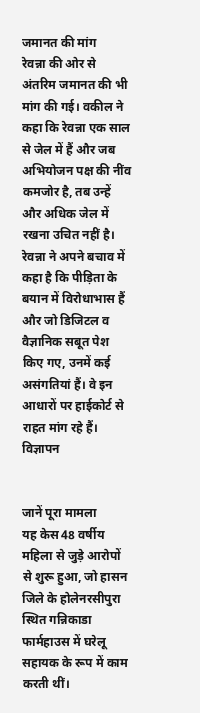जमानत की मांग
रेवन्ना की ओर से अंतरिम जमानत की भी मांग की गई। वकील ने कहा कि रेवन्ना एक साल से जेल में हैं और जब अभियोजन पक्ष की नींव कमजोर है, तब उन्हें और अधिक जेल में रखना उचित नहीं है। रेवन्ना ने अपने बचाव में कहा है कि पीड़िता के बयान में विरोधाभास हैं और जो डिजिटल व वैज्ञानिक सबूत पेश किए गए, उनमें कई असंगतियां हैं। वे इन आधारों पर हाईकोर्ट से राहत मांग रहे हैं।
विज्ञापन


जानें पूरा मामला
यह केस 48 वर्षीय महिला से जुड़े आरोपों से शुरू हुआ, जो हासन जिले के होलेनरसीपुरा स्थित गन्निकाडा फार्महाउस में घरेलू सहायक के रूप में काम करती थीं।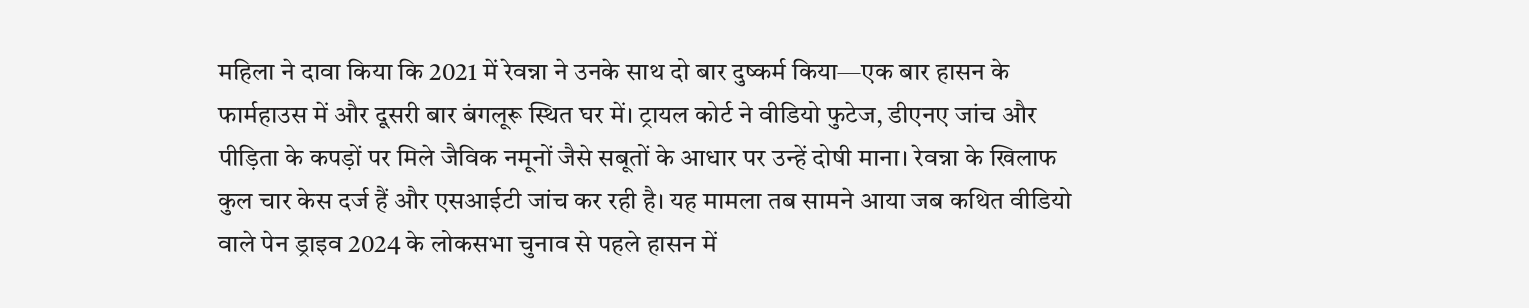महिला ने दावा किया कि 2021 में रेवन्ना ने उनके साथ दो बार दुष्कर्म किया—एक बार हासन के फार्महाउस में और दूसरी बार बंगलूरू स्थित घर में। ट्रायल कोर्ट ने वीडियो फुटेज, डीएनए जांच और पीड़िता के कपड़ों पर मिले जैविक नमूनों जैसे सबूतों के आधार पर उन्हें दोषी माना। रेवन्ना के खिलाफ कुल चार केस दर्ज हैं और एसआईटी जांच कर रही है। यह मामला तब सामने आया जब कथित वीडियो वाले पेन ड्राइव 2024 के लोकसभा चुनाव से पहले हासन में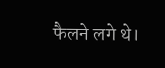फैलने लगे थे।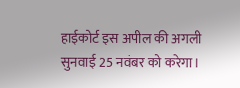हाईकोर्ट इस अपील की अगली सुनवाई 25 नवंबर को करेगा।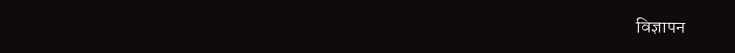विज्ञापन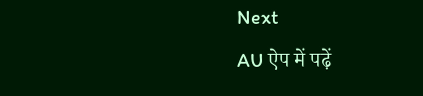Next
AU ऐप में पढ़ें